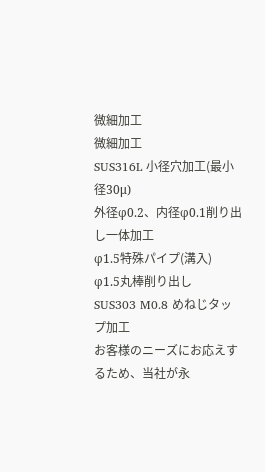微細加工
微細加工
SUS316L 小径穴加工(最小径30μ)
外径φ0.2、内径φ0.1削り出し一体加工
φ1.5特殊パイプ(溝入)
φ1.5丸棒削り出し
SUS303 M0.8 めねじタップ加工
お客様のニーズにお応えするため、当社が永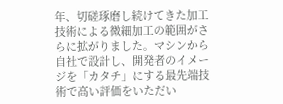年、切磋琢磨し続けてきた加工技術による微細加工の範囲がさらに拡がりました。マシンから自社で設計し、開発者のイメージを「カタチ」にする最先端技術で高い評価をいただい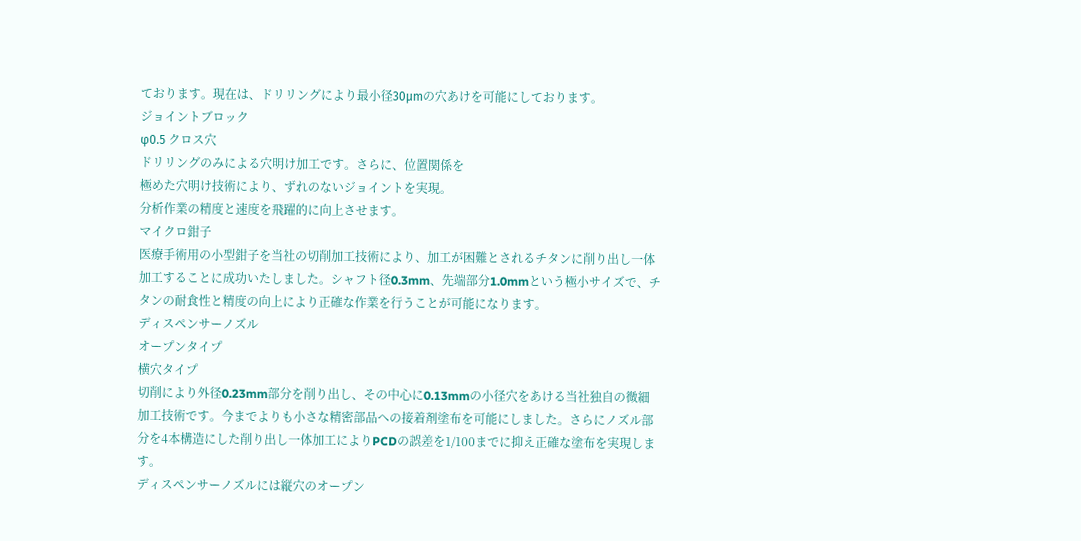ております。現在は、ドリリングにより最小径30μmの穴あけを可能にしております。
ジョイントブロック
φ0.5 クロス穴
ドリリングのみによる穴明け加工です。さらに、位置関係を
極めた穴明け技術により、ずれのないジョイントを実現。
分析作業の精度と速度を飛躍的に向上させます。
マイクロ鉗子
医療手術用の小型鉗子を当社の切削加工技術により、加工が困難とされるチタンに削り出し一体加工することに成功いたしました。シャフト径0.3mm、先端部分1.0mmという極小サイズで、チタンの耐食性と精度の向上により正確な作業を行うことが可能になります。
ディスペンサーノズル
オープンタイプ
横穴タイプ
切削により外径0.23mm部分を削り出し、その中心に0.13mmの小径穴をあける当社独自の微細加工技術です。今までよりも小さな精密部品への接着剤塗布を可能にしました。さらにノズル部分を4本構造にした削り出し一体加工によりPCDの誤差を1/100までに抑え正確な塗布を実現します。
ディスペンサーノズルには縦穴のオープン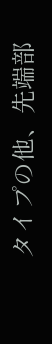タイプの他、先端部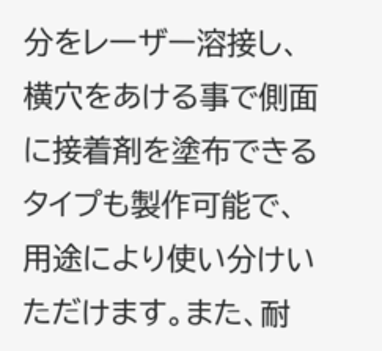分をレーザー溶接し、横穴をあける事で側面に接着剤を塗布できるタイプも製作可能で、用途により使い分けいただけます。また、耐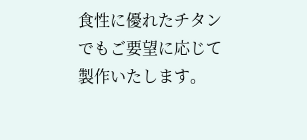食性に優れたチタンでもご要望に応じて製作いたします。